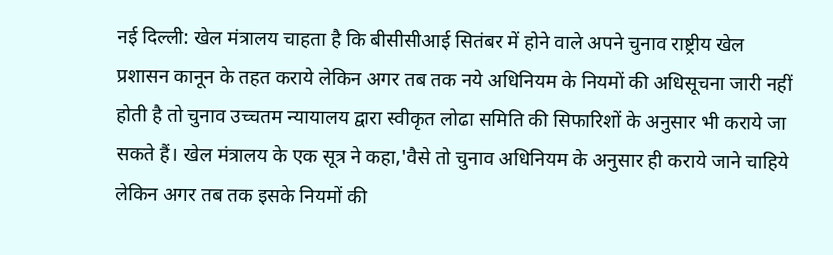नई दिल्ली: खेल मंत्रालय चाहता है कि बीसीसीआई सितंबर में होने वाले अपने चुनाव राष्ट्रीय खेल प्रशासन कानून के तहत कराये लेकिन अगर तब तक नये अधिनियम के नियमों की अधिसूचना जारी नहीं होती है तो चुनाव उच्चतम न्यायालय द्वारा स्वीकृत लोढा समिति की सिफारिशों के अनुसार भी कराये जा सकते हैं। खेल मंत्रालय के एक सूत्र ने कहा,'वैसे तो चुनाव अधिनियम के अनुसार ही कराये जाने चाहिये लेकिन अगर तब तक इसके नियमों की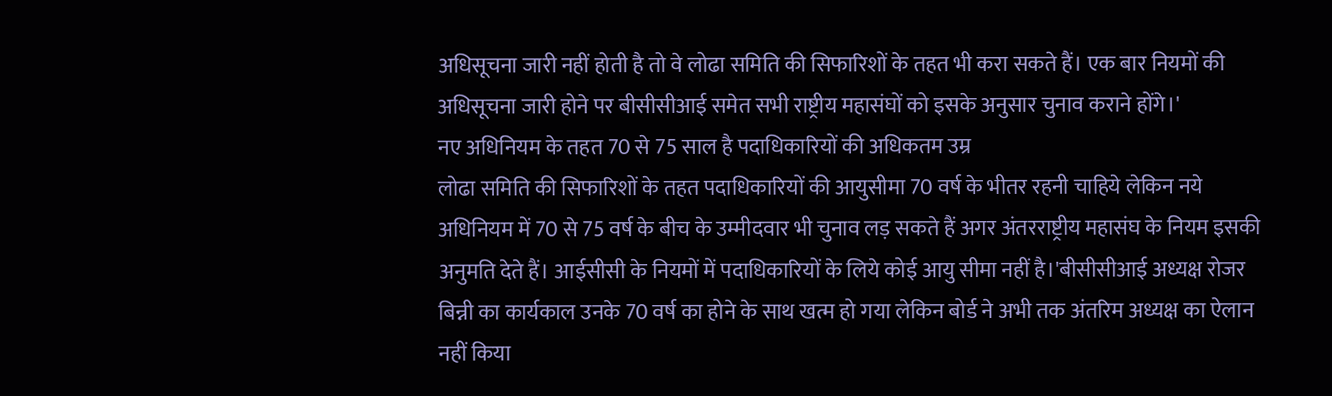अधिसूचना जारी नहीं होती है तो वे लोढा समिति की सिफारिशों के तहत भी करा सकते हैं। एक बार नियमों की अधिसूचना जारी होने पर बीसीसीआई समेत सभी राष्ट्रीय महासंघों को इसके अनुसार चुनाव कराने होंगे।'
नए अधिनियम के तहत 70 से 75 साल है पदाधिकारियों की अधिकतम उम्र
लोढा समिति की सिफारिशों के तहत पदाधिकारियों की आयुसीमा 70 वर्ष के भीतर रहनी चाहिये लेकिन नये अधिनियम में 70 से 75 वर्ष के बीच के उम्मीदवार भी चुनाव लड़ सकते हैं अगर अंतरराष्ट्रीय महासंघ के नियम इसकी अनुमति देते हैं। आईसीसी के नियमों में पदाधिकारियों के लिये कोई आयु सीमा नहीं है।'बीसीसीआई अध्यक्ष रोजर बिन्नी का कार्यकाल उनके 70 वर्ष का होने के साथ खत्म हो गया लेकिन बोर्ड ने अभी तक अंतरिम अध्यक्ष का ऐलान नहीं किया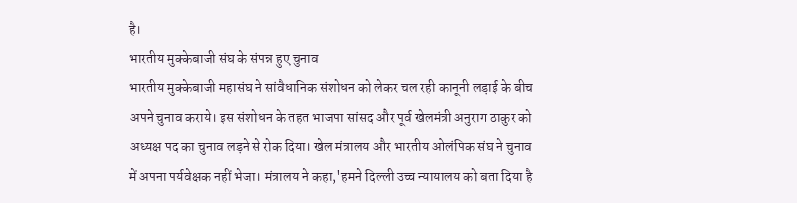है।
भारतीय मुक्केबाजी संघ के संपन्न हुए चुनाव
भारतीय मुक्केबाजी महासंघ ने सांवैधानिक संशोधन को लेकर चल रही कानूनी लड़ाई के बीच अपने चुनाव कराये। इस संशोधन के तहत भाजपा सांसद और पूर्व खेलमंत्री अनुराग ठाकुर को अध्यक्ष पद का चुनाव लड़ने से रोक दिया। खेल मंत्रालय और भारतीय ओलंपिक संघ ने चुनाव में अपना पर्यवेक्षक नहीं भेजा। मंत्रालय ने कहा,'हमने दिल्ली उच्च न्यायालय को बता दिया है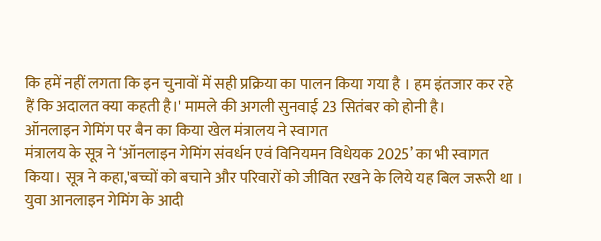कि हमें नहीं लगता कि इन चुनावों में सही प्रक्रिया का पालन किया गया है । हम इंतजार कर रहे हैं कि अदालत क्या कहती है।' मामले की अगली सुनवाई 23 सितंबर को होनी है।
ऑनलाइन गेमिंग पर बैन का किया खेल मंत्रालय ने स्वागत
मंत्रालय के सूत्र ने ‘ऑनलाइन गेमिंग संवर्धन एवं विनियमन विधेयक 2025’ का भी स्वागत किया। सूत्र ने कहा,'बच्चों को बचाने और परिवारों को जीवित रखने के लिये यह बिल जरूरी था । युवा आनलाइन गेमिंग के आदी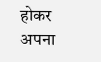होकर अपना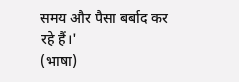समय और पैसा बर्बाद कर रहे हैं।'
(भाषा)